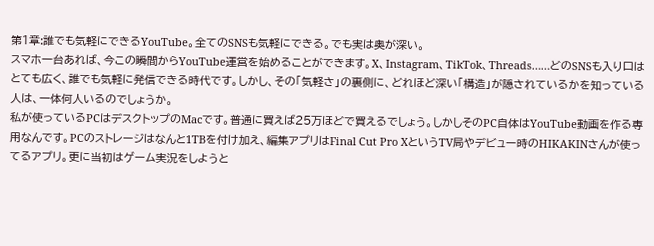第1章:誰でも気軽にできるYouTube。全てのSNSも気軽にできる。でも実は奥が深い。
スマホ一台あれば、今この瞬間からYouTube運営を始めることができます。X、Instagram、TikTok、Threads……どのSNSも入り口はとても広く、誰でも気軽に発信できる時代です。しかし、その「気軽さ」の裏側に、どれほど深い「構造」が隠されているかを知っている人は、一体何人いるのでしょうか。
私が使っているPCはデスクトップのMacです。普通に買えば25万ほどで買えるでしょう。しかしそのPC自体はYouTube動画を作る専用なんです。PCのストレージはなんと1TBを付け加え、編集アプリはFinal Cut Pro XというTV局やデビュー時のHIKAKINさんが使ってるアプリ。更に当初はゲーム実況をしようと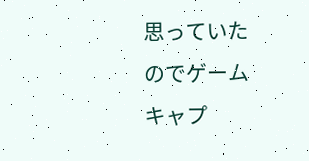思っていたのでゲームキャプ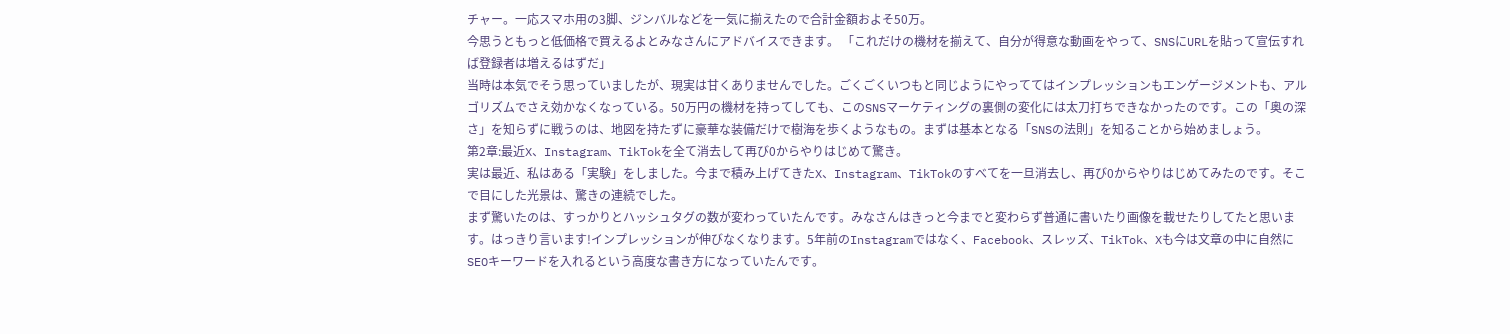チャー。一応スマホ用の3脚、ジンバルなどを一気に揃えたので合計金額およそ50万。
今思うともっと低価格で買えるよとみなさんにアドバイスできます。 「これだけの機材を揃えて、自分が得意な動画をやって、SNSにURLを貼って宣伝すれば登録者は増えるはずだ」
当時は本気でそう思っていましたが、現実は甘くありませんでした。ごくごくいつもと同じようにやっててはインプレッションもエンゲージメントも、アルゴリズムでさえ効かなくなっている。50万円の機材を持ってしても、このSNSマーケティングの裏側の変化には太刀打ちできなかったのです。この「奥の深さ」を知らずに戦うのは、地図を持たずに豪華な装備だけで樹海を歩くようなもの。まずは基本となる「SNSの法則」を知ることから始めましょう。
第2章:最近X、Instagram、TikTokを全て消去して再び0からやりはじめて驚き。
実は最近、私はある「実験」をしました。今まで積み上げてきたX、Instagram、TikTokのすべてを一旦消去し、再び0からやりはじめてみたのです。そこで目にした光景は、驚きの連続でした。
まず驚いたのは、すっかりとハッシュタグの数が変わっていたんです。みなさんはきっと今までと変わらず普通に書いたり画像を載せたりしてたと思います。はっきり言います!インプレッションが伸びなくなります。5年前のInstagramではなく、Facebook、スレッズ、TikTok、Xも今は文章の中に自然にSEOキーワードを入れるという高度な書き方になっていたんです。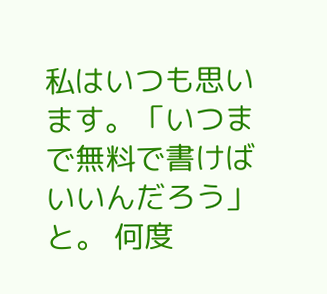私はいつも思います。「いつまで無料で書けばいいんだろう」と。 何度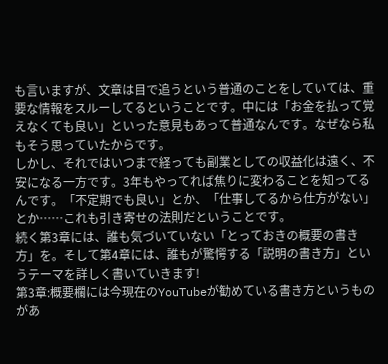も言いますが、文章は目で追うという普通のことをしていては、重要な情報をスルーしてるということです。中には「お金を払って覚えなくても良い」といった意見もあって普通なんです。なぜなら私もそう思っていたからです。
しかし、それではいつまで経っても副業としての収益化は遠く、不安になる一方です。3年もやってれば焦りに変わることを知ってるんです。「不定期でも良い」とか、「仕事してるから仕方がない」とか……これも引き寄せの法則だということです。
続く第3章には、誰も気づいていない「とっておきの概要の書き方」を。そして第4章には、誰もが驚愕する「説明の書き方」というテーマを詳しく書いていきます!
第3章:概要欄には今現在のYouTubeが勧めている書き方というものがあ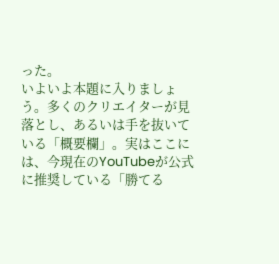った。
いよいよ本題に入りましょう。多くのクリエイターが見落とし、あるいは手を抜いている「概要欄」。実はここには、今現在のYouTubeが公式に推奨している「勝てる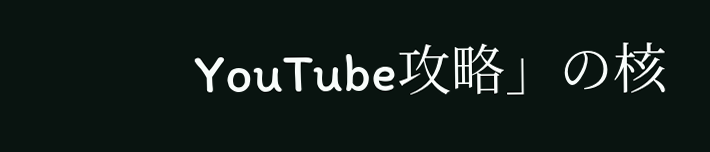YouTube攻略」の核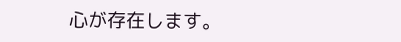心が存在します。